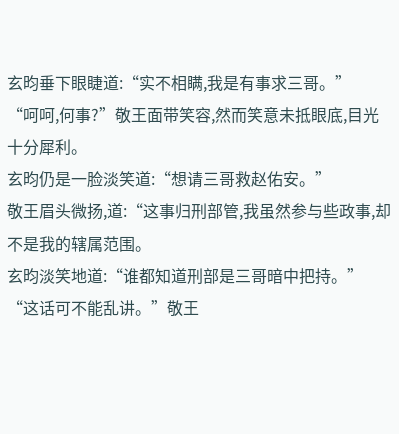玄昀垂下眼睫道:“实不相瞒,我是有事求三哥。”
“呵呵,何事?”敬王面带笑容,然而笑意未抵眼底,目光十分犀利。
玄昀仍是一脸淡笑道:“想请三哥救赵佑安。”
敬王眉头微扬,道:“这事归刑部管,我虽然参与些政事,却不是我的辖属范围。
玄昀淡笑地道:“谁都知道刑部是三哥暗中把持。”
“这话可不能乱讲。”敬王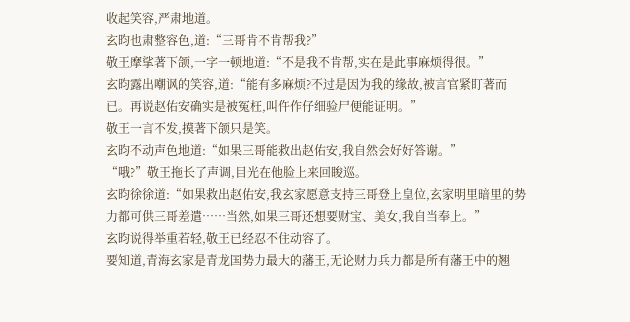收起笑容,严肃地道。
玄昀也肃整容色,道:“三哥肯不肯帮我?”
敬王摩挲著下颌,一字一顿地道:“不是我不肯帮,实在是此事麻烦得很。”
玄昀露出嘲讽的笑容,道:“能有多麻烦?不过是因为我的缘故,被言官紧盯著而已。再说赵佑安确实是被冤枉,叫仵作仔细验尸便能证明。”
敬王一言不发,摸著下颌只是笑。
玄昀不动声色地道:“如果三哥能救出赵佑安,我自然会好好答谢。”
“哦?”敬王拖长了声调,目光在他脸上来回睃巡。
玄昀徐徐道:“如果救出赵佑安,我玄家愿意支持三哥登上皇位,玄家明里暗里的势力都可供三哥差遣……当然,如果三哥还想要财宝、美女,我自当奉上。”
玄昀说得举重若轻,敬王已经忍不住动容了。
要知道,青海玄家是青龙国势力最大的藩王,无论财力兵力都是所有藩王中的翘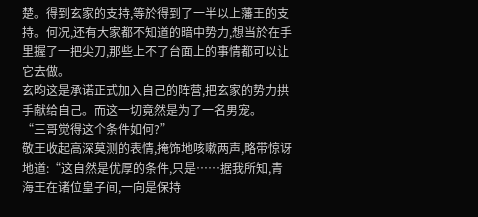楚。得到玄家的支持,等於得到了一半以上藩王的支持。何况,还有大家都不知道的暗中势力,想当於在手里握了一把尖刀,那些上不了台面上的事情都可以让它去做。
玄昀这是承诺正式加入自己的阵营,把玄家的势力拱手献给自己。而这一切竟然是为了一名男宠。
“三哥觉得这个条件如何?”
敬王收起高深莫测的表情,掩饰地咳嗽两声,略带惊讶地道:“这自然是优厚的条件,只是……据我所知,青海王在诸位皇子间,一向是保持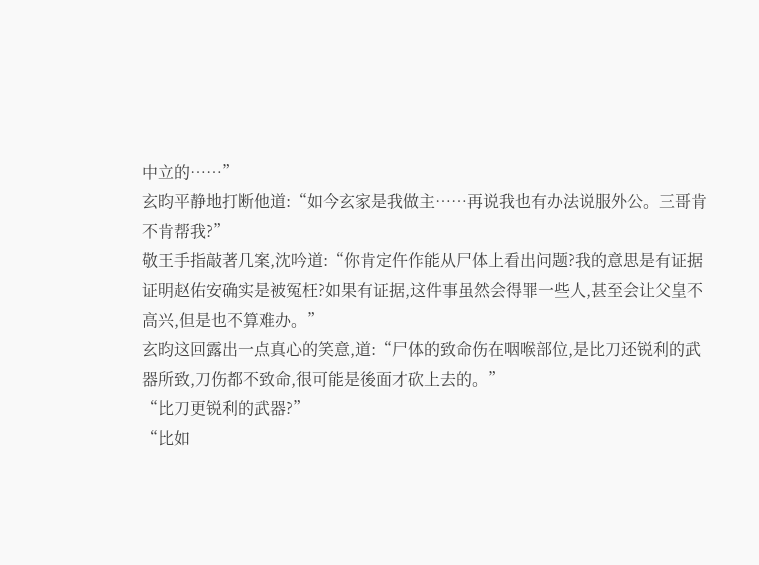中立的……”
玄昀平静地打断他道:“如今玄家是我做主……再说我也有办法说服外公。三哥肯不肯帮我?”
敬王手指敲著几案,沈吟道:“你肯定仵作能从尸体上看出问题?我的意思是有证据证明赵佑安确实是被冤枉?如果有证据,这件事虽然会得罪一些人,甚至会让父皇不高兴,但是也不算难办。”
玄昀这回露出一点真心的笑意,道:“尸体的致命伤在咽喉部位,是比刀还锐利的武器所致,刀伤都不致命,很可能是後面才砍上去的。”
“比刀更锐利的武器?”
“比如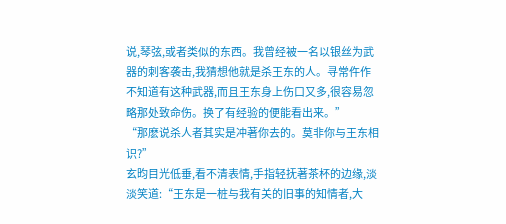说,琴弦,或者类似的东西。我曾经被一名以银丝为武器的刺客袭击,我猜想他就是杀王东的人。寻常仵作不知道有这种武器,而且王东身上伤口又多,很容易忽略那处致命伤。换了有经验的便能看出来。”
“那麽说杀人者其实是冲著你去的。莫非你与王东相识?”
玄昀目光低垂,看不清表情,手指轻抚著茶杯的边缘,淡淡笑道:“王东是一桩与我有关的旧事的知情者,大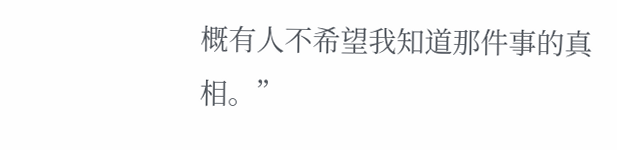概有人不希望我知道那件事的真相。”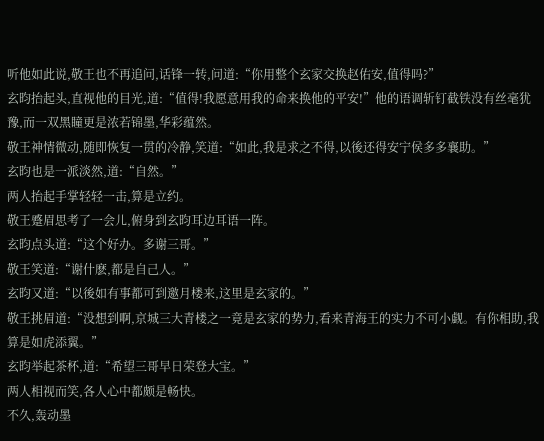听他如此说,敬王也不再追问,话锋一转,问道:“你用整个玄家交换赵佑安,值得吗?”
玄昀抬起头,直视他的目光,道:“值得!我愿意用我的命来换他的平安!”他的语调斩钉截铁没有丝毫犹豫,而一双黑瞳更是浓若锦墨,华彩蕴然。
敬王神情微动,随即恢复一贯的冷静,笑道:“如此,我是求之不得,以後还得安宁侯多多襄助。”
玄昀也是一派淡然,道:“自然。”
两人抬起手掌轻轻一击,算是立约。
敬王蹙眉思考了一会儿,俯身到玄昀耳边耳语一阵。
玄昀点头道:“这个好办。多谢三哥。”
敬王笑道:“谢什麽,都是自己人。”
玄昀又道:“以後如有事都可到邀月楼来,这里是玄家的。”
敬王挑眉道:“没想到啊,京城三大青楼之一竟是玄家的势力,看来青海王的实力不可小觑。有你相助,我算是如虎添翼。”
玄昀举起茶杯,道:“希望三哥早日荣登大宝。”
两人相视而笑,各人心中都颇是畅快。
不久,轰动墨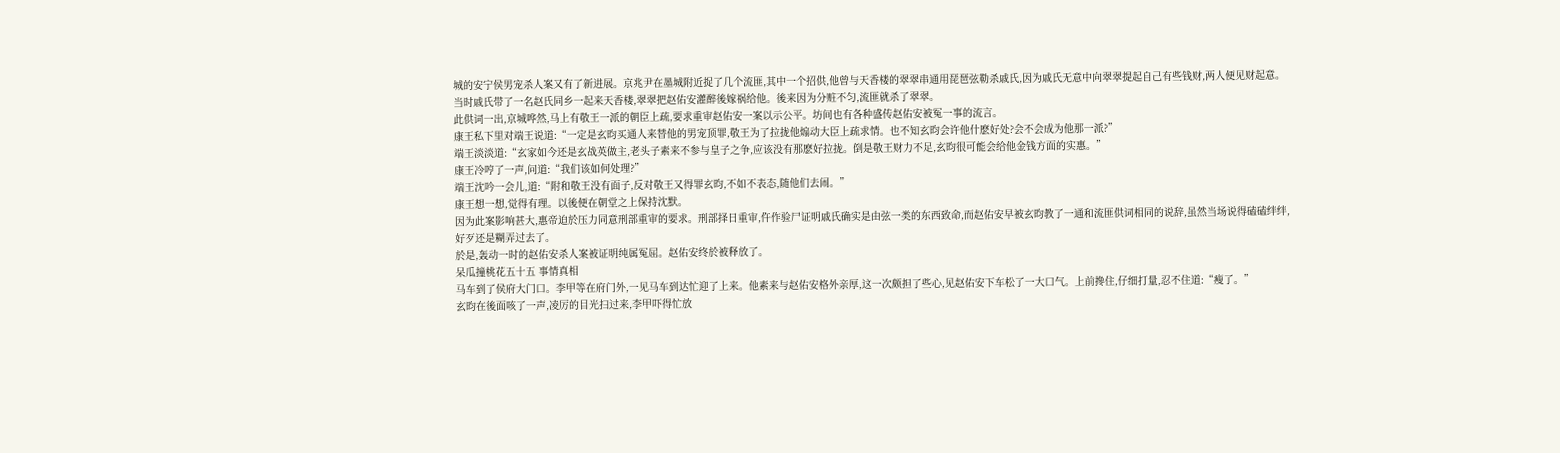城的安宁侯男宠杀人案又有了新进展。京兆尹在墨城附近捉了几个流匪,其中一个招供,他曾与天香楼的翠翠串通用琵琶弦勒杀戚氏,因为戚氏无意中向翠翠提起自己有些钱财,两人便见财起意。当时戚氏带了一名赵氏同乡一起来天香楼,翠翠把赵佑安灌醉後嫁祸给他。後来因为分赃不匀,流匪就杀了翠翠。
此供词一出,京城哗然,马上有敬王一派的朝臣上疏,要求重审赵佑安一案以示公平。坊间也有各种盛传赵佑安被冤一事的流言。
康王私下里对端王说道:“一定是玄昀买通人来替他的男宠顶罪,敬王为了拉拢他煽动大臣上疏求情。也不知玄昀会许他什麽好处?会不会成为他那一派?”
端王淡淡道:“玄家如今还是玄战英做主,老头子素来不参与皇子之争,应该没有那麽好拉拢。倒是敬王财力不足,玄昀很可能会给他金钱方面的实惠。”
康王冷哼了一声,问道:“我们该如何处理?”
端王沈吟一会儿,道:“附和敬王没有面子,反对敬王又得罪玄昀,不如不表态,随他们去闹。”
康王想一想,觉得有理。以後便在朝堂之上保持沈默。
因为此案影响甚大,惠帝迫於压力同意刑部重审的要求。刑部择日重审,仵作验尸证明戚氏确实是由弦一类的东西致命,而赵佑安早被玄昀教了一通和流匪供词相同的说辞,虽然当场说得磕磕绊绊,好歹还是糊弄过去了。
於是,轰动一时的赵佑安杀人案被证明纯属冤屈。赵佑安终於被释放了。
呆瓜撞桃花五十五 事情真相
马车到了侯府大门口。李甲等在府门外,一见马车到达忙迎了上来。他素来与赵佑安格外亲厚,这一次颇担了些心,见赵佑安下车松了一大口气。上前搀住,仔细打量,忍不住道:“瘦了。”
玄昀在後面咳了一声,凌厉的目光扫过来,李甲吓得忙放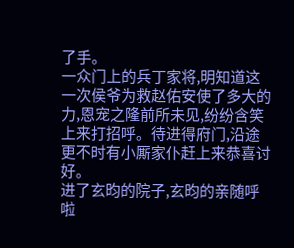了手。
一众门上的兵丁家将,明知道这一次侯爷为救赵佑安使了多大的力,恩宠之隆前所未见,纷纷含笑上来打招呼。待进得府门,沿途更不时有小厮家仆赶上来恭喜讨好。
进了玄昀的院子,玄昀的亲随呼啦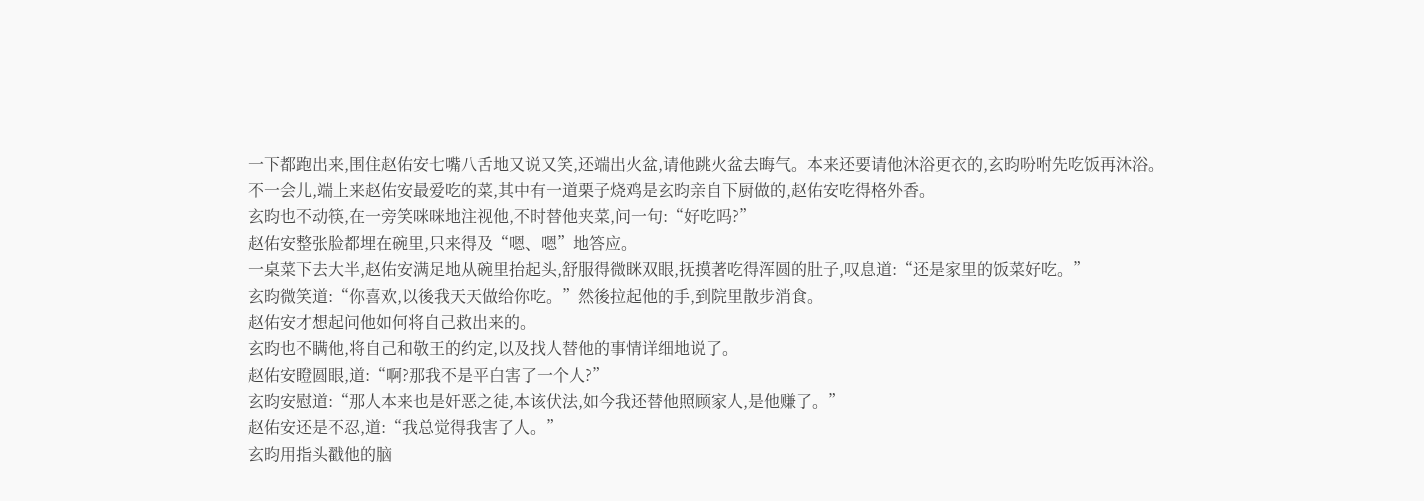一下都跑出来,围住赵佑安七嘴八舌地又说又笑,还端出火盆,请他跳火盆去晦气。本来还要请他沐浴更衣的,玄昀吩咐先吃饭再沐浴。
不一会儿,端上来赵佑安最爱吃的菜,其中有一道栗子烧鸡是玄昀亲自下厨做的,赵佑安吃得格外香。
玄昀也不动筷,在一旁笑咪咪地注视他,不时替他夹菜,问一句:“好吃吗?”
赵佑安整张脸都埋在碗里,只来得及“嗯、嗯”地答应。
一桌菜下去大半,赵佑安满足地从碗里抬起头,舒服得微眯双眼,抚摸著吃得浑圆的肚子,叹息道:“还是家里的饭菜好吃。”
玄昀微笑道:“你喜欢,以後我天天做给你吃。”然後拉起他的手,到院里散步消食。
赵佑安才想起问他如何将自己救出来的。
玄昀也不瞒他,将自己和敬王的约定,以及找人替他的事情详细地说了。
赵佑安瞪圆眼,道:“啊?那我不是平白害了一个人?”
玄昀安慰道:“那人本来也是奸恶之徒,本该伏法,如今我还替他照顾家人,是他赚了。”
赵佑安还是不忍,道:“我总觉得我害了人。”
玄昀用指头戳他的脑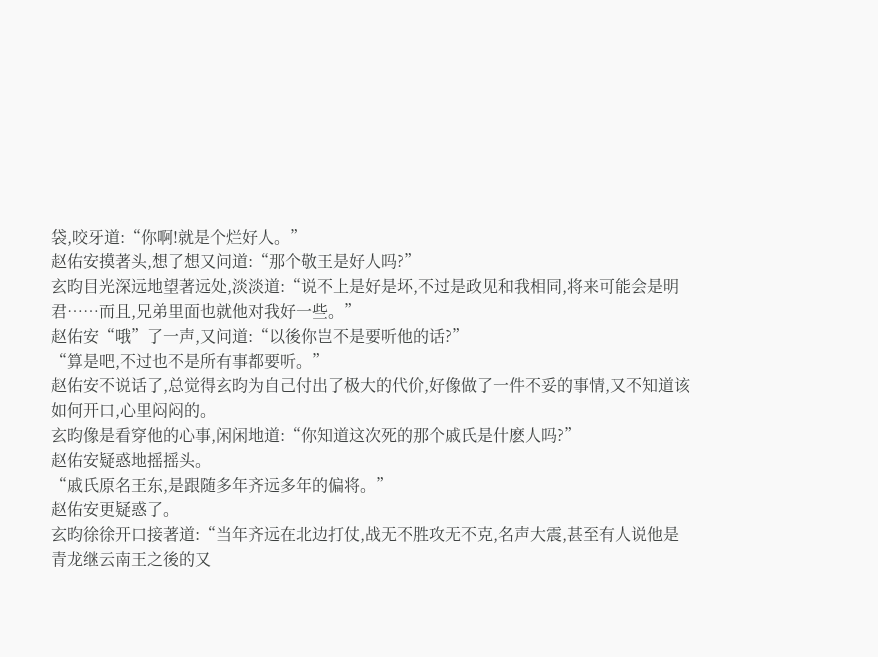袋,咬牙道:“你啊!就是个烂好人。”
赵佑安摸著头,想了想又问道:“那个敬王是好人吗?”
玄昀目光深远地望著远处,淡淡道:“说不上是好是坏,不过是政见和我相同,将来可能会是明君……而且,兄弟里面也就他对我好一些。”
赵佑安“哦”了一声,又问道:“以後你岂不是要听他的话?”
“算是吧,不过也不是所有事都要听。”
赵佑安不说话了,总觉得玄昀为自己付出了极大的代价,好像做了一件不妥的事情,又不知道该如何开口,心里闷闷的。
玄昀像是看穿他的心事,闲闲地道:“你知道这次死的那个戚氏是什麽人吗?”
赵佑安疑惑地摇摇头。
“戚氏原名王东,是跟随多年齐远多年的偏将。”
赵佑安更疑惑了。
玄昀徐徐开口接著道:“当年齐远在北边打仗,战无不胜攻无不克,名声大震,甚至有人说他是青龙继云南王之後的又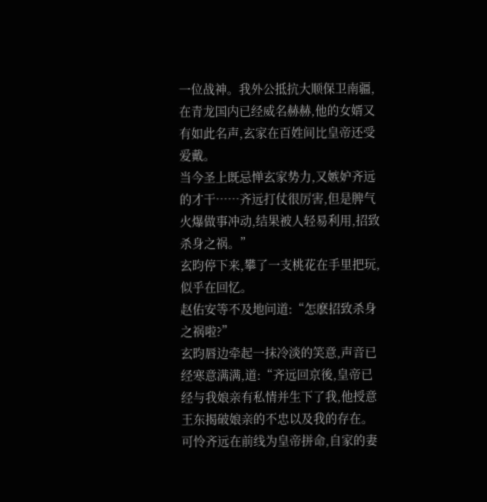一位战神。我外公抵抗大顺保卫南疆,在青龙国内已经威名赫赫,他的女婿又有如此名声,玄家在百姓间比皇帝还受爱戴。
当今圣上既忌惮玄家势力,又嫉妒齐远的才干……齐远打仗很厉害,但是脾气火爆做事冲动,结果被人轻易利用,招致杀身之祸。”
玄昀停下来,攀了一支桃花在手里把玩,似乎在回忆。
赵佑安等不及地问道:“怎麽招致杀身之祸啦?”
玄昀唇边牵起一抹冷淡的笑意,声音已经寒意满满,道:“齐远回京後,皇帝已经与我娘亲有私情并生下了我,他授意王东揭破娘亲的不忠以及我的存在。可怜齐远在前线为皇帝拼命,自家的妻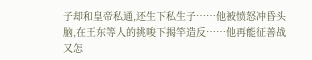子却和皇帝私通,还生下私生子……他被愤怒冲昏头脑,在王东等人的挑唆下揭竿造反……他再能征善战又怎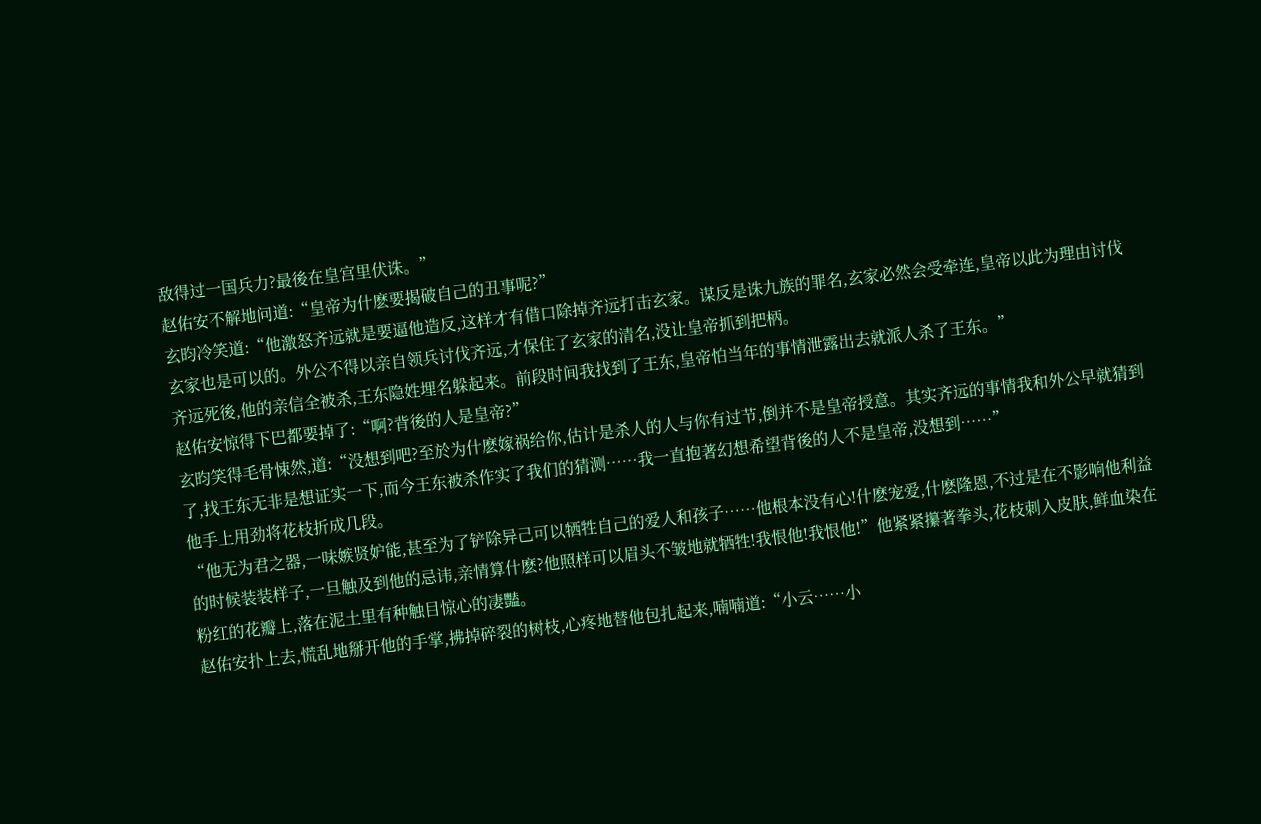敌得过一国兵力?最後在皇宫里伏诛。”
赵佑安不解地问道:“皇帝为什麽要揭破自己的丑事呢?”
玄昀冷笑道:“他激怒齐远就是要逼他造反,这样才有借口除掉齐远打击玄家。谋反是诛九族的罪名,玄家必然会受牵连,皇帝以此为理由讨伐玄家也是可以的。外公不得以亲自领兵讨伐齐远,才保住了玄家的清名,没让皇帝抓到把柄。
齐远死後,他的亲信全被杀,王东隐姓埋名躲起来。前段时间我找到了王东,皇帝怕当年的事情泄露出去就派人杀了王东。”
赵佑安惊得下巴都要掉了:“啊?背後的人是皇帝?”
玄昀笑得毛骨悚然,道:“没想到吧?至於为什麽嫁祸给你,估计是杀人的人与你有过节,倒并不是皇帝授意。其实齐远的事情我和外公早就猜到了,找王东无非是想证实一下,而今王东被杀作实了我们的猜测……我一直抱著幻想希望背後的人不是皇帝,没想到……”
他手上用劲将花枝折成几段。
“他无为君之器,一味嫉贤妒能,甚至为了铲除异己可以牺牲自己的爱人和孩子……他根本没有心!什麽宠爱,什麽隆恩,不过是在不影响他利益的时候装装样子,一旦触及到他的忌讳,亲情算什麽?他照样可以眉头不皱地就牺牲!我恨他!我恨他!”他紧紧攥著拳头,花枝刺入皮肤,鲜血染在粉红的花瓣上,落在泥土里有种触目惊心的凄豔。
赵佑安扑上去,慌乱地掰开他的手掌,拂掉碎裂的树枝,心疼地替他包扎起来,喃喃道:“小云……小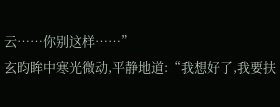云……你别这样……”
玄昀眸中寒光微动,平静地道:“我想好了,我要扶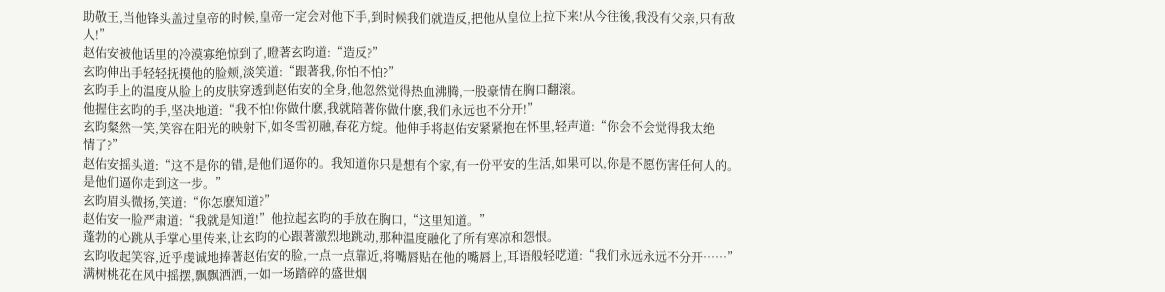助敬王,当他锋头盖过皇帝的时候,皇帝一定会对他下手,到时候我们就造反,把他从皇位上拉下来!从今往後,我没有父亲,只有敌人!”
赵佑安被他话里的冷漠寡绝惊到了,瞪著玄昀道:“造反?”
玄昀伸出手轻轻抚摸他的脸颊,淡笑道:“跟著我,你怕不怕?”
玄昀手上的温度从脸上的皮肤穿透到赵佑安的全身,他忽然觉得热血沸腾,一股豪情在胸口翻滚。
他握住玄昀的手,坚决地道:“我不怕!你做什麽,我就陪著你做什麽,我们永远也不分开!”
玄昀粲然一笑,笑容在阳光的映射下,如冬雪初融,春花方绽。他伸手将赵佑安紧紧抱在怀里,轻声道:“你会不会觉得我太绝
情了?”
赵佑安摇头道:“这不是你的错,是他们逼你的。我知道你只是想有个家,有一份平安的生活,如果可以,你是不愿伤害任何人的。是他们逼你走到这一步。”
玄昀眉头微扬,笑道:“你怎麽知道?”
赵佑安一脸严肃道:“我就是知道!”他拉起玄昀的手放在胸口,“这里知道。”
蓬勃的心跳从手掌心里传来,让玄昀的心跟著激烈地跳动,那种温度融化了所有寒凉和怨恨。
玄昀收起笑容,近乎虔诚地捧著赵佑安的脸,一点一点靠近,将嘴唇贴在他的嘴唇上,耳语般轻呓道:“我们永远永远不分开……”
满树桃花在风中摇摆,飘飘洒洒,一如一场踏碎的盛世烟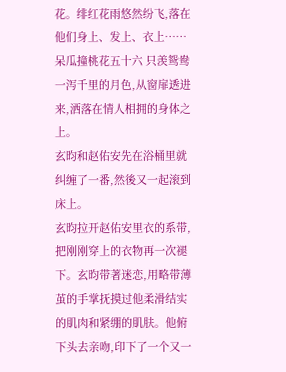花。绯红花雨悠然纷飞,落在他们身上、发上、衣上……
呆瓜撞桃花五十六 只羡鸳鸯
一泻千里的月色,从窗扉透进来,洒落在情人相拥的身体之上。
玄昀和赵佑安先在浴桶里就纠缠了一番,然後又一起滚到床上。
玄昀拉开赵佑安里衣的系带,把刚刚穿上的衣物再一次褪下。玄昀带著迷恋,用略带薄茧的手掌抚摸过他柔滑结实的肌肉和紧绷的肌肤。他俯下头去亲吻,印下了一个又一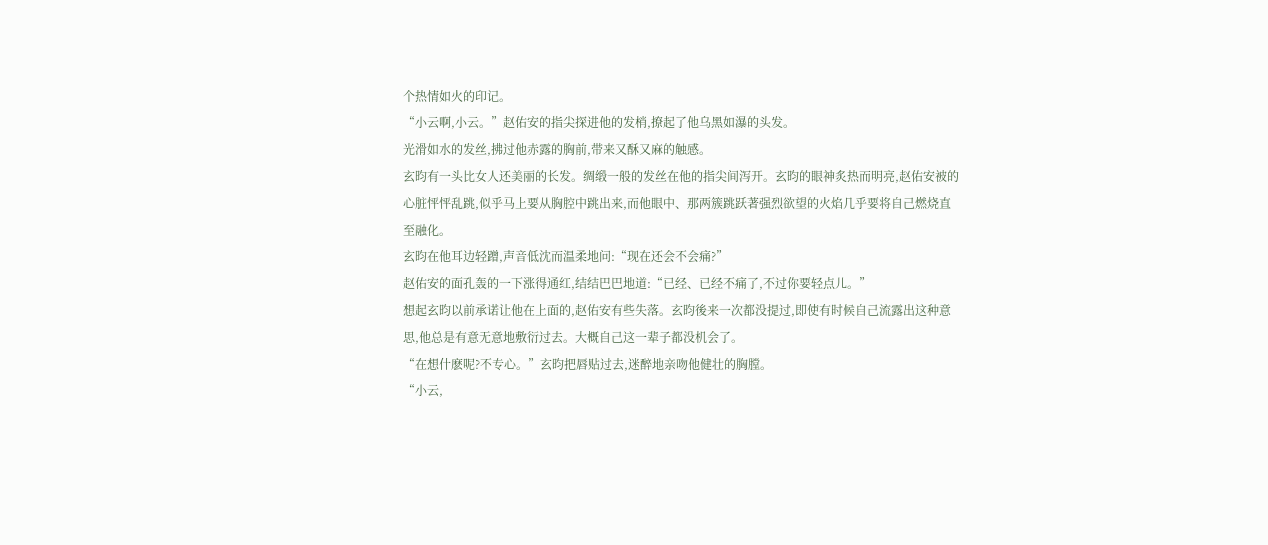个热情如火的印记。
“小云啊,小云。”赵佑安的指尖探进他的发梢,撩起了他乌黑如瀑的头发。
光滑如水的发丝,拂过他赤露的胸前,带来又酥又麻的触感。
玄昀有一头比女人还美丽的长发。绸缎一般的发丝在他的指尖间泻开。玄昀的眼神炙热而明亮,赵佑安被的心脏怦怦乱跳,似乎马上要从胸腔中跳出来,而他眼中、那两簇跳跃著强烈欲望的火焰几乎要将自己燃烧直至融化。
玄昀在他耳边轻蹭,声音低沈而温柔地问:“现在还会不会痛?”
赵佑安的面孔轰的一下涨得通红,结结巴巴地道:“已经、已经不痛了,不过你要轻点儿。”
想起玄昀以前承诺让他在上面的,赵佑安有些失落。玄昀後来一次都没提过,即使有时候自己流露出这种意思,他总是有意无意地敷衍过去。大概自己这一辈子都没机会了。
“在想什麽呢?不专心。”玄昀把唇贴过去,迷醉地亲吻他健壮的胸膛。
“小云,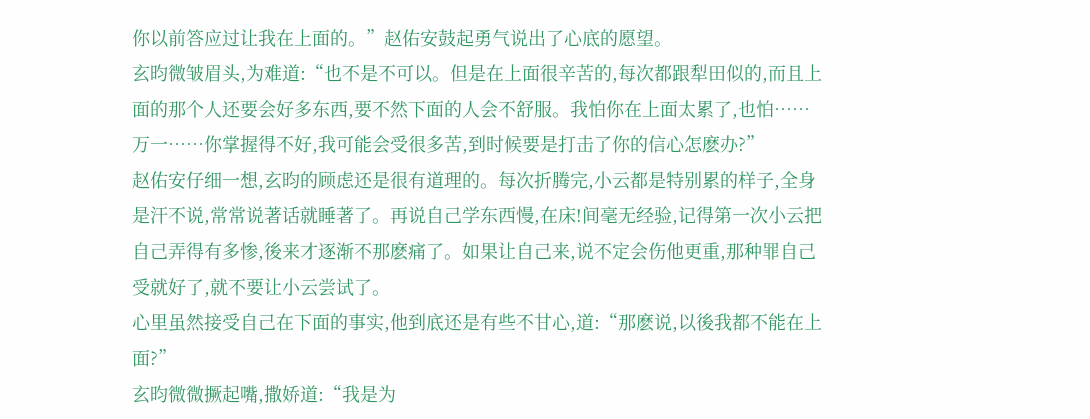你以前答应过让我在上面的。”赵佑安鼓起勇气说出了心底的愿望。
玄昀微皱眉头,为难道:“也不是不可以。但是在上面很辛苦的,每次都跟犁田似的,而且上面的那个人还要会好多东西,要不然下面的人会不舒服。我怕你在上面太累了,也怕……万一……你掌握得不好,我可能会受很多苦,到时候要是打击了你的信心怎麽办?”
赵佑安仔细一想,玄昀的顾虑还是很有道理的。每次折腾完,小云都是特别累的样子,全身是汗不说,常常说著话就睡著了。再说自己学东西慢,在床!间毫无经验,记得第一次小云把自己弄得有多惨,後来才逐渐不那麽痛了。如果让自己来,说不定会伤他更重,那种罪自己受就好了,就不要让小云尝试了。
心里虽然接受自己在下面的事实,他到底还是有些不甘心,道:“那麽说,以後我都不能在上面?”
玄昀微微撅起嘴,撒娇道:“我是为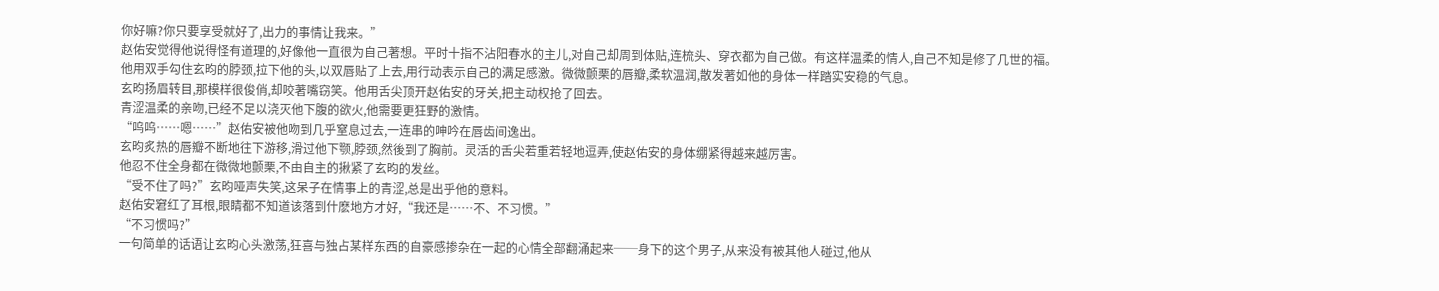你好嘛?你只要享受就好了,出力的事情让我来。”
赵佑安觉得他说得怪有道理的,好像他一直很为自己著想。平时十指不沾阳春水的主儿,对自己却周到体贴,连梳头、穿衣都为自己做。有这样温柔的情人,自己不知是修了几世的福。
他用双手勾住玄昀的脖颈,拉下他的头,以双唇贴了上去,用行动表示自己的满足感激。微微颤栗的唇瓣,柔软温润,散发著如他的身体一样踏实安稳的气息。
玄昀扬眉转目,那模样很俊俏,却咬著嘴窃笑。他用舌尖顶开赵佑安的牙关,把主动权抢了回去。
青涩温柔的亲吻,已经不足以浇灭他下腹的欲火,他需要更狂野的激情。
“呜呜……嗯……”赵佑安被他吻到几乎窒息过去,一连串的呻吟在唇齿间逸出。
玄昀炙热的唇瓣不断地往下游移,滑过他下颚,脖颈,然後到了胸前。灵活的舌尖若重若轻地逗弄,使赵佑安的身体绷紧得越来越厉害。
他忍不住全身都在微微地颤栗,不由自主的揪紧了玄昀的发丝。
“受不住了吗?”玄昀哑声失笑,这呆子在情事上的青涩,总是出乎他的意料。
赵佑安窘红了耳根,眼睛都不知道该落到什麽地方才好,“我还是……不、不习惯。”
“不习惯吗?”
一句简单的话语让玄昀心头激荡,狂喜与独占某样东西的自豪感掺杂在一起的心情全部翻涌起来──身下的这个男子,从来没有被其他人碰过,他从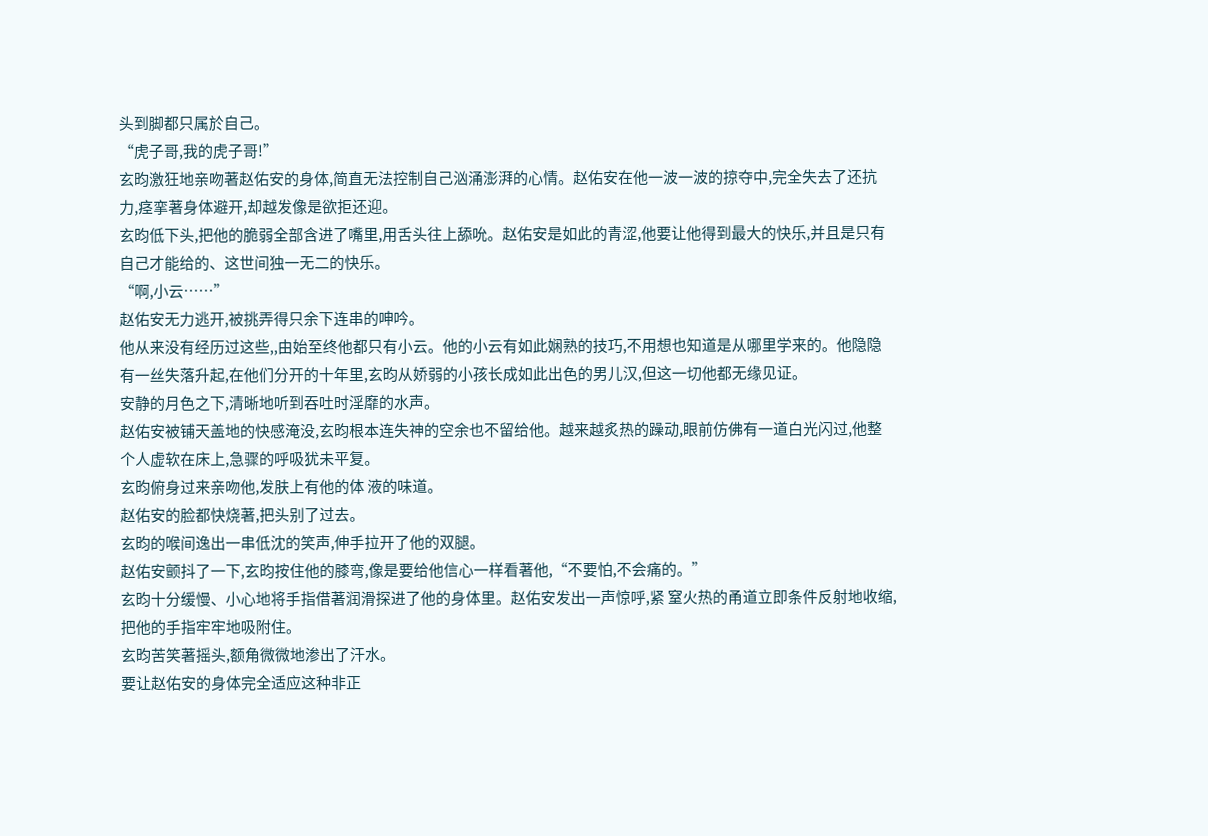头到脚都只属於自己。
“虎子哥,我的虎子哥!”
玄昀激狂地亲吻著赵佑安的身体,简直无法控制自己汹涌澎湃的心情。赵佑安在他一波一波的掠夺中,完全失去了还抗力,痉挛著身体避开,却越发像是欲拒还迎。
玄昀低下头,把他的脆弱全部含进了嘴里,用舌头往上舔吮。赵佑安是如此的青涩,他要让他得到最大的快乐,并且是只有自己才能给的、这世间独一无二的快乐。
“啊,小云……”
赵佑安无力逃开,被挑弄得只余下连串的呻吟。
他从来没有经历过这些,,由始至终他都只有小云。他的小云有如此娴熟的技巧,不用想也知道是从哪里学来的。他隐隐有一丝失落升起,在他们分开的十年里,玄昀从娇弱的小孩长成如此出色的男儿汉,但这一切他都无缘见证。
安静的月色之下,清晰地听到吞吐时淫靡的水声。
赵佑安被铺天盖地的快感淹没,玄昀根本连失神的空余也不留给他。越来越炙热的躁动,眼前仿佛有一道白光闪过,他整个人虚软在床上,急骤的呼吸犹未平复。
玄昀俯身过来亲吻他,发肤上有他的体 液的味道。
赵佑安的脸都快烧著,把头别了过去。
玄昀的喉间逸出一串低沈的笑声,伸手拉开了他的双腿。
赵佑安颤抖了一下,玄昀按住他的膝弯,像是要给他信心一样看著他,“不要怕,不会痛的。”
玄昀十分缓慢、小心地将手指借著润滑探进了他的身体里。赵佑安发出一声惊呼,紧 窒火热的甬道立即条件反射地收缩,把他的手指牢牢地吸附住。
玄昀苦笑著摇头,额角微微地渗出了汗水。
要让赵佑安的身体完全适应这种非正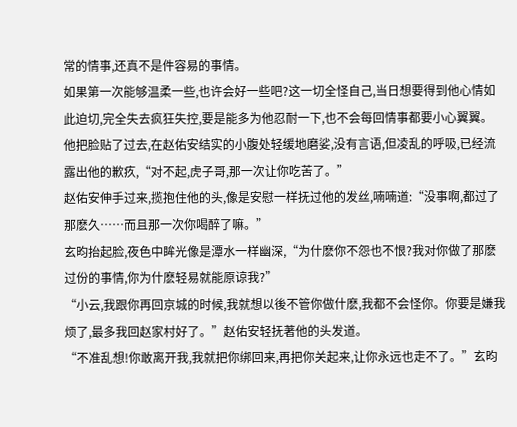常的情事,还真不是件容易的事情。
如果第一次能够温柔一些,也许会好一些吧?这一切全怪自己,当日想要得到他心情如此迫切,完全失去疯狂失控,要是能多为他忍耐一下,也不会每回情事都要小心翼翼。
他把脸贴了过去,在赵佑安结实的小腹处轻缓地磨娑,没有言语,但凌乱的呼吸,已经流露出他的歉疚,“对不起,虎子哥,那一次让你吃苦了。”
赵佑安伸手过来,揽抱住他的头,像是安慰一样抚过他的发丝,喃喃道:“没事啊,都过了那麽久……而且那一次你喝醉了嘛。”
玄昀抬起脸,夜色中眸光像是潭水一样幽深,“为什麽你不怨也不恨?我对你做了那麽过份的事情,你为什麽轻易就能原谅我?”
“小云,我跟你再回京城的时候,我就想以後不管你做什麽,我都不会怪你。你要是嫌我烦了,最多我回赵家村好了。”赵佑安轻抚著他的头发道。
“不准乱想!你敢离开我,我就把你绑回来,再把你关起来,让你永远也走不了。”玄昀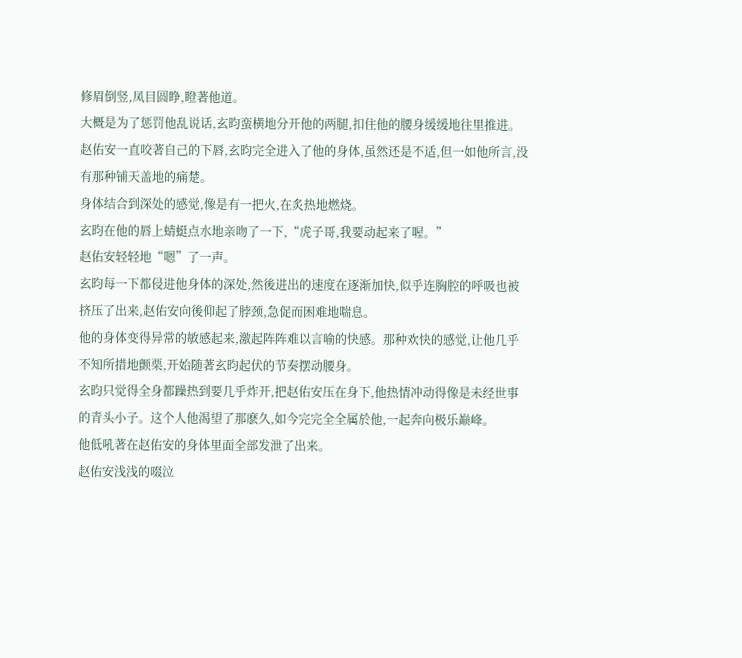修眉倒竖,凤目圆睁,瞪著他道。
大概是为了惩罚他乱说话,玄昀蛮横地分开他的两腿,扣住他的腰身缓缓地往里推进。赵佑安一直咬著自己的下唇,玄昀完全进入了他的身体,虽然还是不适,但一如他所言,没有那种铺天盖地的痛楚。
身体结合到深处的感觉,像是有一把火,在炙热地燃烧。
玄昀在他的唇上蜻蜓点水地亲吻了一下,“虎子哥,我要动起来了喔。”
赵佑安轻轻地“嗯”了一声。
玄昀每一下都侵进他身体的深处,然後进出的速度在逐渐加快,似乎连胸腔的呼吸也被挤压了出来,赵佑安向後仰起了脖颈,急促而困难地喘息。
他的身体变得异常的敏感起来,激起阵阵难以言喻的快感。那种欢快的感觉,让他几乎不知所措地颤栗,开始随著玄昀起伏的节奏摆动腰身。
玄昀只觉得全身都躁热到要几乎炸开,把赵佑安压在身下,他热情冲动得像是未经世事的青头小子。这个人他渴望了那麽久,如今完完全全属於他,一起奔向极乐巅峰。
他低吼著在赵佑安的身体里面全部发泄了出来。
赵佑安浅浅的啜泣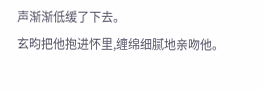声渐渐低缓了下去。
玄昀把他抱进怀里,缠绵细腻地亲吻他。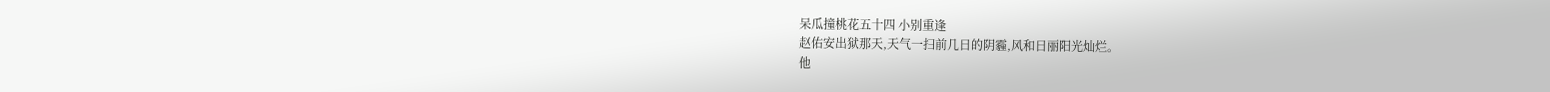呆瓜撞桃花五十四 小别重逢
赵佑安出狱那天,天气一扫前几日的阴霾,风和日丽阳光灿烂。
他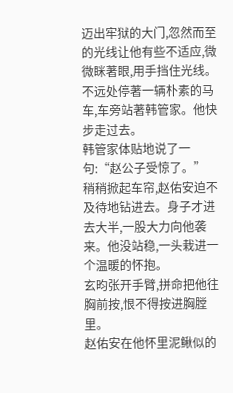迈出牢狱的大门,忽然而至的光线让他有些不适应,微微眯著眼,用手挡住光线。
不远处停著一辆朴素的马车,车旁站著韩管家。他快步走过去。
韩管家体贴地说了一句:“赵公子受惊了。”
稍稍掀起车帘,赵佑安迫不及待地钻进去。身子才进去大半,一股大力向他袭来。他没站稳,一头栽进一个温暖的怀抱。
玄昀张开手臂,拼命把他往胸前按,恨不得按进胸膛里。
赵佑安在他怀里泥鳅似的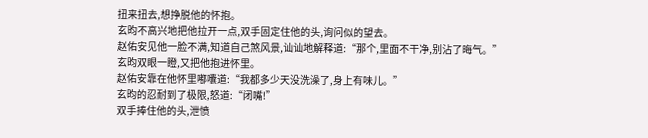扭来扭去,想挣脱他的怀抱。
玄昀不高兴地把他拉开一点,双手固定住他的头,询问似的望去。
赵佑安见他一脸不满,知道自己煞风景,讪讪地解释道:“那个,里面不干净,别沾了晦气。”
玄昀双眼一瞪,又把他抱进怀里。
赵佑安靠在他怀里嘟囔道:“我都多少天没洗澡了,身上有味儿。”
玄昀的忍耐到了极限,怒道:“闭嘴!”
双手捧住他的头,泄愤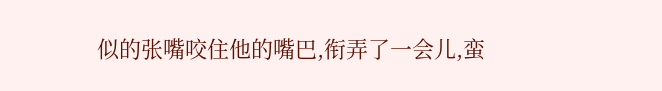似的张嘴咬住他的嘴巴,衔弄了一会儿,蛮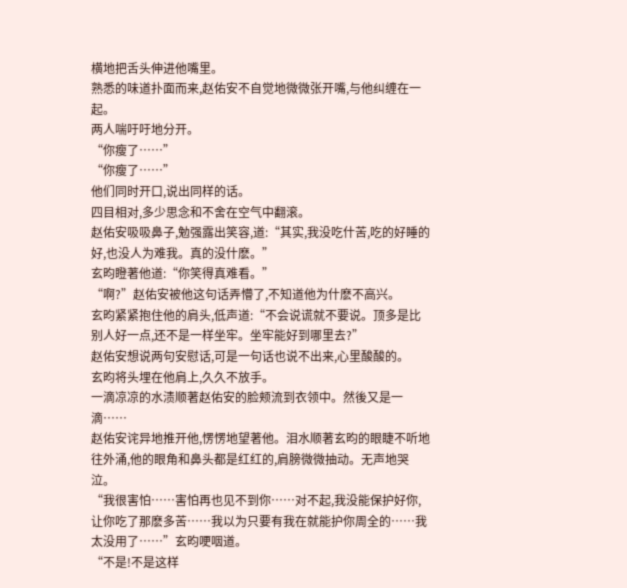横地把舌头伸进他嘴里。
熟悉的味道扑面而来,赵佑安不自觉地微微张开嘴,与他纠缠在一起。
两人喘吁吁地分开。
“你瘦了……”
“你瘦了……”
他们同时开口,说出同样的话。
四目相对,多少思念和不舍在空气中翻滚。
赵佑安吸吸鼻子,勉强露出笑容,道:“其实,我没吃什苦,吃的好睡的好,也没人为难我。真的没什麽。”
玄昀瞪著他道:“你笑得真难看。”
“啊?”赵佑安被他这句话弄懵了,不知道他为什麽不高兴。
玄昀紧紧抱住他的肩头,低声道:“不会说谎就不要说。顶多是比别人好一点,还不是一样坐牢。坐牢能好到哪里去?”
赵佑安想说两句安慰话,可是一句话也说不出来,心里酸酸的。
玄昀将头埋在他肩上,久久不放手。
一滴凉凉的水渍顺著赵佑安的脸颊流到衣领中。然後又是一滴……
赵佑安诧异地推开他,愣愣地望著他。泪水顺著玄昀的眼睫不听地往外涌,他的眼角和鼻头都是红红的,肩膀微微抽动。无声地哭泣。
“我很害怕……害怕再也见不到你……对不起,我没能保护好你,让你吃了那麽多苦……我以为只要有我在就能护你周全的……我太没用了……”玄昀哽咽道。
“不是!不是这样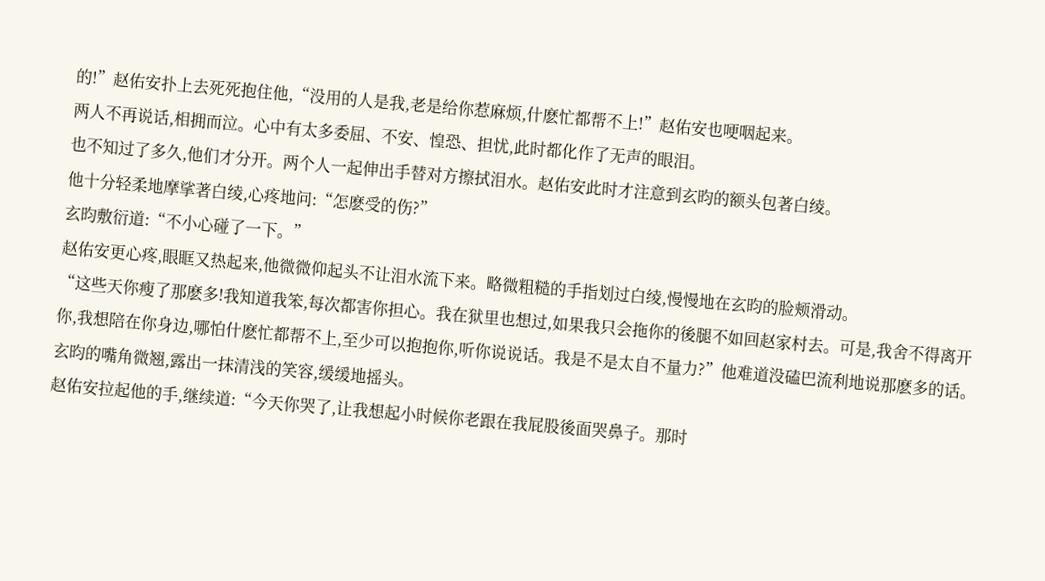的!”赵佑安扑上去死死抱住他,“没用的人是我,老是给你惹麻烦,什麽忙都帮不上!”赵佑安也哽咽起来。
两人不再说话,相拥而泣。心中有太多委屈、不安、惶恐、担忧,此时都化作了无声的眼泪。
也不知过了多久,他们才分开。两个人一起伸出手替对方擦拭泪水。赵佑安此时才注意到玄昀的额头包著白绫。
他十分轻柔地摩挲著白绫,心疼地问:“怎麽受的伤?”
玄昀敷衍道:“不小心碰了一下。”
赵佑安更心疼,眼眶又热起来,他微微仰起头不让泪水流下来。略微粗糙的手指划过白绫,慢慢地在玄昀的脸颊滑动。
“这些天你瘦了那麽多!我知道我笨,每次都害你担心。我在狱里也想过,如果我只会拖你的後腿不如回赵家村去。可是,我舍不得离开你,我想陪在你身边,哪怕什麽忙都帮不上,至少可以抱抱你,听你说说话。我是不是太自不量力?”他难道没磕巴流利地说那麽多的话。
玄昀的嘴角微翘,露出一抹清浅的笑容,缓缓地摇头。
赵佑安拉起他的手,继续道:“今天你哭了,让我想起小时候你老跟在我屁股後面哭鼻子。那时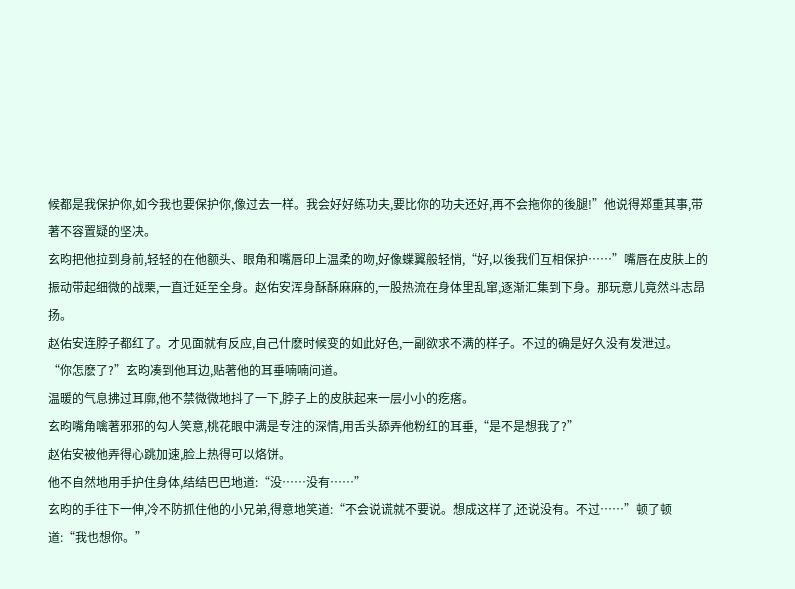候都是我保护你,如今我也要保护你,像过去一样。我会好好练功夫,要比你的功夫还好,再不会拖你的後腿!”他说得郑重其事,带著不容置疑的坚决。
玄昀把他拉到身前,轻轻的在他额头、眼角和嘴唇印上温柔的吻,好像蝶翼般轻悄,“好,以後我们互相保护……”嘴唇在皮肤上的振动带起细微的战栗,一直迁延至全身。赵佑安浑身酥酥麻麻的,一股热流在身体里乱窜,逐渐汇集到下身。那玩意儿竟然斗志昂扬。
赵佑安连脖子都红了。才见面就有反应,自己什麽时候变的如此好色,一副欲求不满的样子。不过的确是好久没有发泄过。
“你怎麽了?”玄昀凑到他耳边,贴著他的耳垂喃喃问道。
温暖的气息拂过耳廓,他不禁微微地抖了一下,脖子上的皮肤起来一层小小的疙瘩。
玄昀嘴角噙著邪邪的勾人笑意,桃花眼中满是专注的深情,用舌头舔弄他粉红的耳垂,“是不是想我了?”
赵佑安被他弄得心跳加速,脸上热得可以烙饼。
他不自然地用手护住身体,结结巴巴地道:“没……没有……”
玄昀的手往下一伸,冷不防抓住他的小兄弟,得意地笑道:“不会说谎就不要说。想成这样了,还说没有。不过……”顿了顿道:“我也想你。”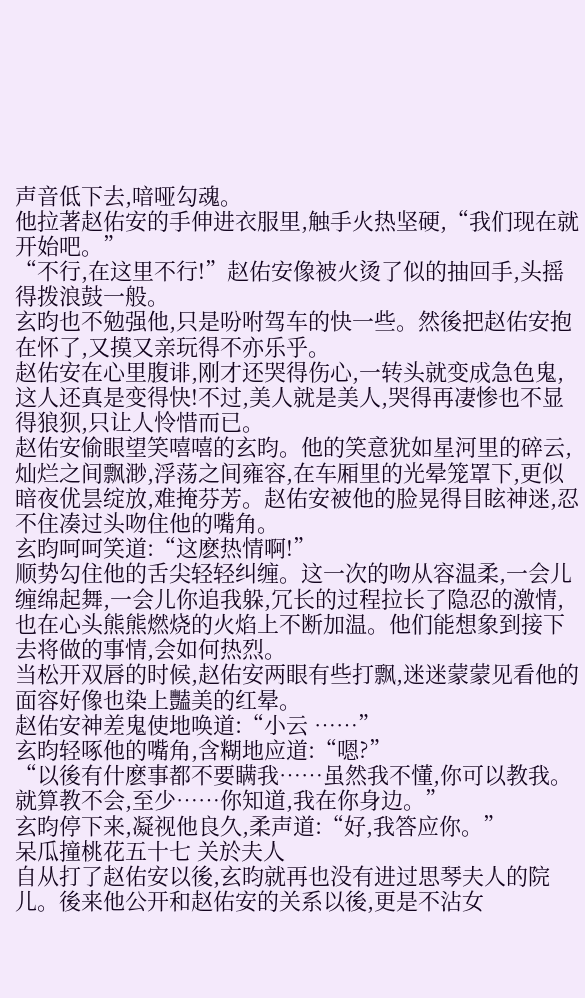声音低下去,喑哑勾魂。
他拉著赵佑安的手伸进衣服里,触手火热坚硬,“我们现在就开始吧。”
“不行,在这里不行!”赵佑安像被火烫了似的抽回手,头摇得拨浪鼓一般。
玄昀也不勉强他,只是吩咐驾车的快一些。然後把赵佑安抱在怀了,又摸又亲玩得不亦乐乎。
赵佑安在心里腹诽,刚才还哭得伤心,一转头就变成急色鬼,这人还真是变得快!不过,美人就是美人,哭得再凄惨也不显得狼狈,只让人怜惜而已。
赵佑安偷眼望笑嘻嘻的玄昀。他的笑意犹如星河里的碎云,灿烂之间飘渺,浮荡之间雍容,在车厢里的光晕笼罩下,更似暗夜优昙绽放,难掩芬芳。赵佑安被他的脸晃得目眩神迷,忍不住凑过头吻住他的嘴角。
玄昀呵呵笑道:“这麽热情啊!”
顺势勾住他的舌尖轻轻纠缠。这一次的吻从容温柔,一会儿缠绵起舞,一会儿你追我躲,冗长的过程拉长了隐忍的激情,也在心头熊熊燃烧的火焰上不断加温。他们能想象到接下去将做的事情,会如何热烈。
当松开双唇的时候,赵佑安两眼有些打飘,迷迷蒙蒙见看他的面容好像也染上豔美的红晕。
赵佑安神差鬼使地唤道:“小云 ……”
玄昀轻啄他的嘴角,含糊地应道:“嗯?”
“以後有什麽事都不要瞒我……虽然我不懂,你可以教我。就算教不会,至少……你知道,我在你身边。”
玄昀停下来,凝视他良久,柔声道:“好,我答应你。”
呆瓜撞桃花五十七 关於夫人
自从打了赵佑安以後,玄昀就再也没有进过思琴夫人的院儿。後来他公开和赵佑安的关系以後,更是不沾女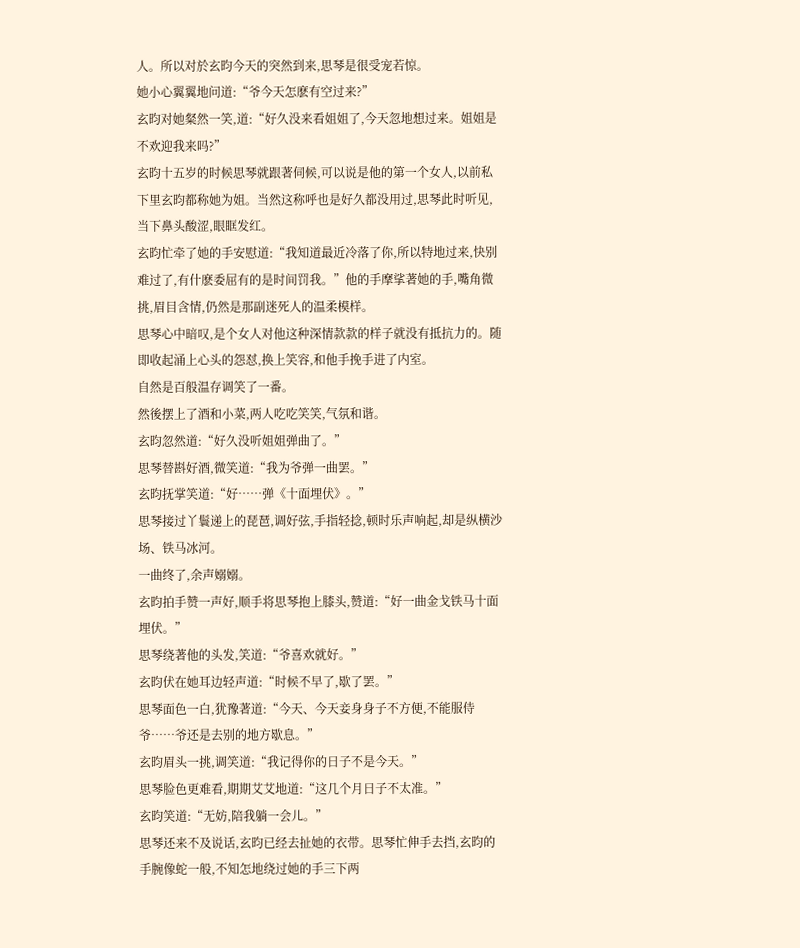人。所以对於玄昀今天的突然到来,思琴是很受宠若惊。
她小心翼翼地问道:“爷今天怎麽有空过来?”
玄昀对她粲然一笑,道:“好久没来看姐姐了,今天忽地想过来。姐姐是不欢迎我来吗?”
玄昀十五岁的时候思琴就跟著伺候,可以说是他的第一个女人,以前私下里玄昀都称她为姐。当然这称呼也是好久都没用过,思琴此时听见,当下鼻头酸涩,眼眶发红。
玄昀忙牵了她的手安慰道:“我知道最近冷落了你,所以特地过来,快别难过了,有什麽委屈有的是时间罚我。”他的手摩挲著她的手,嘴角微挑,眉目含情,仍然是那副迷死人的温柔模样。
思琴心中暗叹,是个女人对他这种深情款款的样子就没有抵抗力的。随即收起涌上心头的怨怼,换上笑容,和他手挽手进了内室。
自然是百般温存调笑了一番。
然後摆上了酒和小菜,两人吃吃笑笑,气氛和谐。
玄昀忽然道:“好久没听姐姐弹曲了。”
思琴替斟好酒,微笑道:“我为爷弹一曲罢。”
玄昀抚掌笑道:“好……弹《十面埋伏》。”
思琴接过丫鬟递上的琵琶,调好弦,手指轻捻,顿时乐声响起,却是纵横沙场、铁马冰河。
一曲终了,余声嫋嫋。
玄昀拍手赞一声好,顺手将思琴抱上膝头,赞道:“好一曲金戈铁马十面埋伏。”
思琴绕著他的头发,笑道:“爷喜欢就好。”
玄昀伏在她耳边轻声道:“时候不早了,歇了罢。”
思琴面色一白,犹豫著道:“今天、今天妾身身子不方便,不能服侍爷……爷还是去别的地方歇息。”
玄昀眉头一挑,调笑道:“我记得你的日子不是今天。”
思琴脸色更难看,期期艾艾地道:“这几个月日子不太准。”
玄昀笑道:“无妨,陪我躺一会儿。”
思琴还来不及说话,玄昀已经去扯她的衣带。思琴忙伸手去挡,玄昀的手腕像蛇一般,不知怎地绕过她的手三下两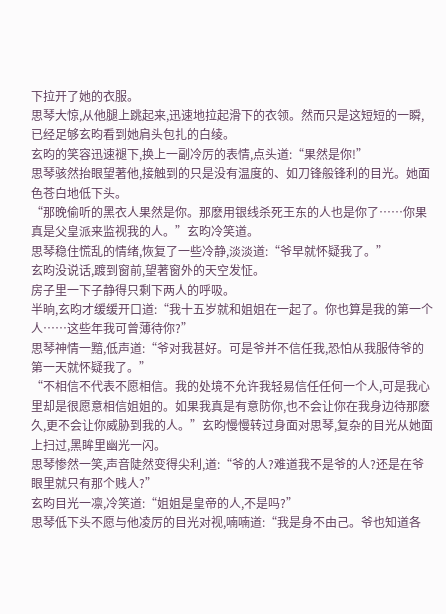下拉开了她的衣服。
思琴大惊,从他腿上跳起来,迅速地拉起滑下的衣领。然而只是这短短的一瞬,已经足够玄昀看到她肩头包扎的白绫。
玄昀的笑容迅速褪下,换上一副冷厉的表情,点头道:“果然是你!”
思琴骇然抬眼望著他,接触到的只是没有温度的、如刀锋般锋利的目光。她面色苍白地低下头。
“那晚偷听的黑衣人果然是你。那麽用银线杀死王东的人也是你了……你果真是父皇派来监视我的人。”玄昀冷笑道。
思琴稳住慌乱的情绪,恢复了一些冷静,淡淡道:“爷早就怀疑我了。”
玄昀没说话,踱到窗前,望著窗外的天空发怔。
房子里一下子静得只剩下两人的呼吸。
半晌,玄昀才缓缓开口道:“我十五岁就和姐姐在一起了。你也算是我的第一个人……这些年我可曾薄待你?”
思琴神情一黯,低声道:“爷对我甚好。可是爷并不信任我,恐怕从我服侍爷的第一天就怀疑我了。”
“不相信不代表不愿相信。我的处境不允许我轻易信任任何一个人,可是我心里却是很愿意相信姐姐的。如果我真是有意防你,也不会让你在我身边待那麽久,更不会让你威胁到我的人。”玄昀慢慢转过身面对思琴,复杂的目光从她面上扫过,黑眸里幽光一闪。
思琴惨然一笑,声音陡然变得尖利,道:“爷的人?难道我不是爷的人?还是在爷眼里就只有那个贱人?”
玄昀目光一凛,冷笑道:“姐姐是皇帝的人,不是吗?”
思琴低下头不愿与他凌厉的目光对视,喃喃道:“我是身不由己。爷也知道各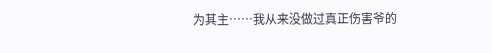为其主……我从来没做过真正伤害爷的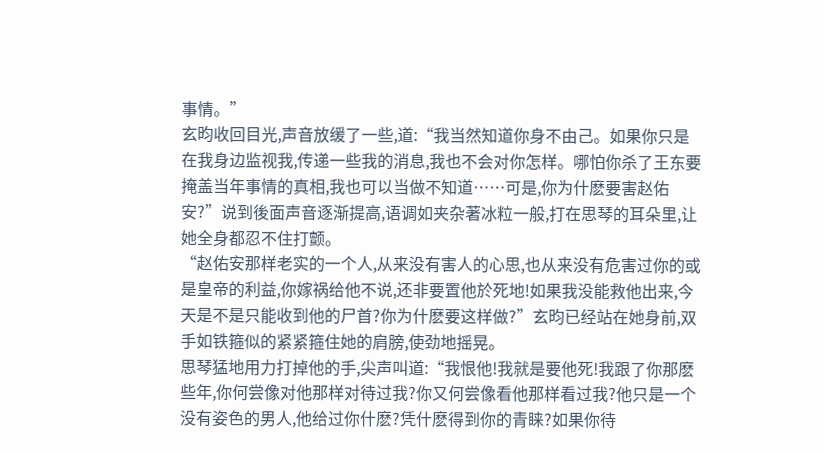事情。”
玄昀收回目光,声音放缓了一些,道:“我当然知道你身不由己。如果你只是在我身边监视我,传递一些我的消息,我也不会对你怎样。哪怕你杀了王东要掩盖当年事情的真相,我也可以当做不知道……可是,你为什麽要害赵佑安?”说到後面声音逐渐提高,语调如夹杂著冰粒一般,打在思琴的耳朵里,让她全身都忍不住打颤。
“赵佑安那样老实的一个人,从来没有害人的心思,也从来没有危害过你的或是皇帝的利益,你嫁祸给他不说,还非要置他於死地!如果我没能救他出来,今天是不是只能收到他的尸首?你为什麽要这样做?”玄昀已经站在她身前,双手如铁箍似的紧紧箍住她的肩膀,使劲地摇晃。
思琴猛地用力打掉他的手,尖声叫道:“我恨他!我就是要他死!我跟了你那麽些年,你何尝像对他那样对待过我?你又何尝像看他那样看过我?他只是一个没有姿色的男人,他给过你什麽?凭什麽得到你的青睐?如果你待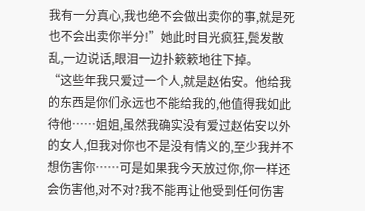我有一分真心,我也绝不会做出卖你的事,就是死也不会出卖你半分!”她此时目光疯狂,鬓发散乱,一边说话,眼泪一边扑簌簌地往下掉。
“这些年我只爱过一个人,就是赵佑安。他给我的东西是你们永远也不能给我的,他值得我如此待他……姐姐,虽然我确实没有爱过赵佑安以外的女人,但我对你也不是没有情义的,至少我并不想伤害你……可是如果我今天放过你,你一样还会伤害他,对不对?我不能再让他受到任何伤害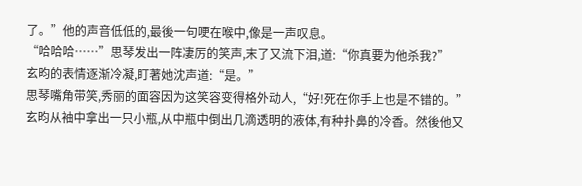了。”他的声音低低的,最後一句哽在喉中,像是一声叹息。
“哈哈哈……”思琴发出一阵凄厉的笑声,末了又流下泪,道:“你真要为他杀我?”
玄昀的表情逐渐冷凝,盯著她沈声道:“是。”
思琴嘴角带笑,秀丽的面容因为这笑容变得格外动人,“好!死在你手上也是不错的。”
玄昀从袖中拿出一只小瓶,从中瓶中倒出几滴透明的液体,有种扑鼻的冷香。然後他又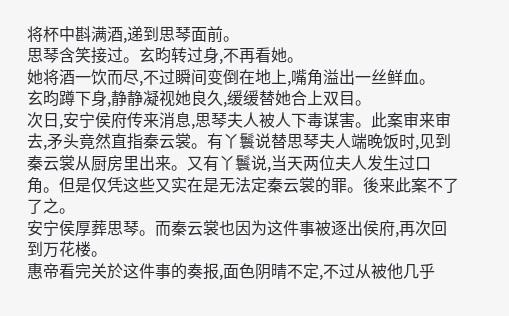将杯中斟满酒,递到思琴面前。
思琴含笑接过。玄昀转过身,不再看她。
她将酒一饮而尽,不过瞬间变倒在地上,嘴角溢出一丝鲜血。
玄昀蹲下身,静静凝视她良久,缓缓替她合上双目。
次日,安宁侯府传来消息,思琴夫人被人下毒谋害。此案审来审去,矛头竟然直指秦云裳。有丫鬟说替思琴夫人端晚饭时,见到秦云裳从厨房里出来。又有丫鬟说,当天两位夫人发生过口角。但是仅凭这些又实在是无法定秦云裳的罪。後来此案不了了之。
安宁侯厚葬思琴。而秦云裳也因为这件事被逐出侯府,再次回到万花楼。
惠帝看完关於这件事的奏报,面色阴晴不定,不过从被他几乎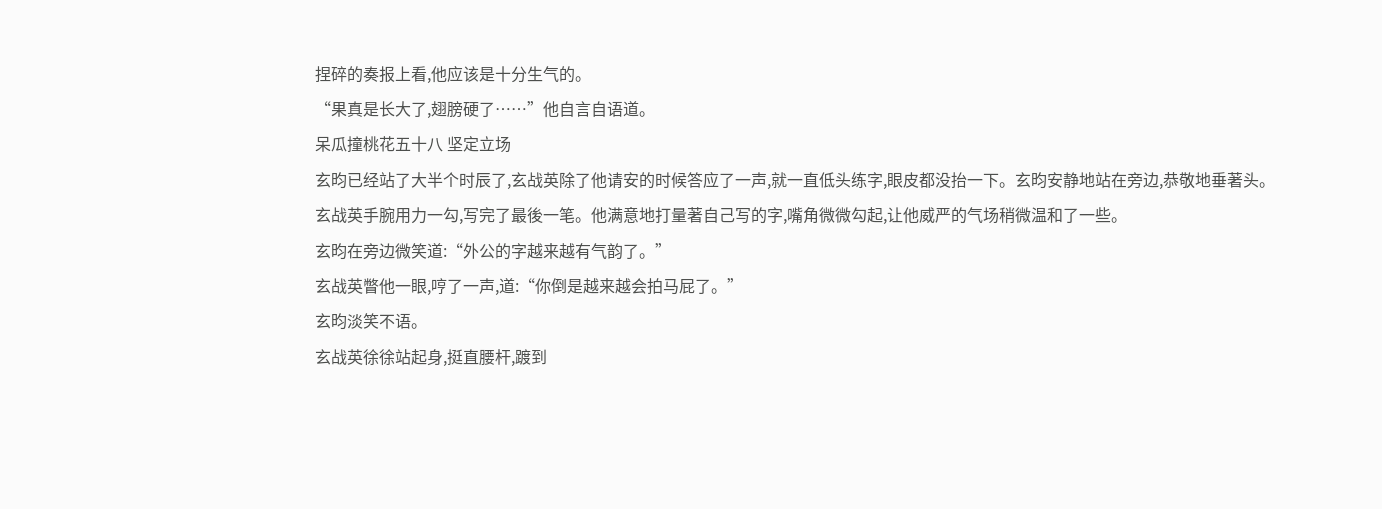捏碎的奏报上看,他应该是十分生气的。
“果真是长大了,翅膀硬了……”他自言自语道。
呆瓜撞桃花五十八 坚定立场
玄昀已经站了大半个时辰了,玄战英除了他请安的时候答应了一声,就一直低头练字,眼皮都没抬一下。玄昀安静地站在旁边,恭敬地垂著头。
玄战英手腕用力一勾,写完了最後一笔。他满意地打量著自己写的字,嘴角微微勾起,让他威严的气场稍微温和了一些。
玄昀在旁边微笑道:“外公的字越来越有气韵了。”
玄战英瞥他一眼,哼了一声,道:“你倒是越来越会拍马屁了。”
玄昀淡笑不语。
玄战英徐徐站起身,挺直腰杆,踱到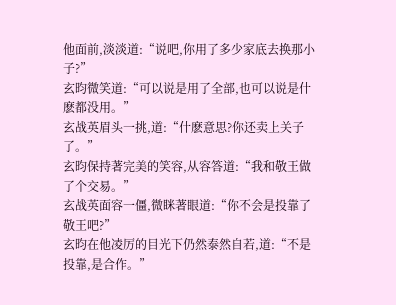他面前,淡淡道:“说吧,你用了多少家底去换那小子?”
玄昀微笑道:“可以说是用了全部,也可以说是什麽都没用。”
玄战英眉头一挑,道:“什麽意思?你还卖上关子了。”
玄昀保持著完美的笑容,从容答道:“我和敬王做了个交易。”
玄战英面容一僵,微眯著眼道:“你不会是投靠了敬王吧?”
玄昀在他凌厉的目光下仍然泰然自若,道:“不是投靠,是合作。”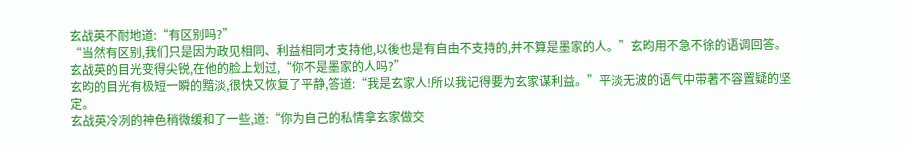玄战英不耐地道:“有区别吗?”
“当然有区别,我们只是因为政见相同、利益相同才支持他,以後也是有自由不支持的,并不算是墨家的人。”玄昀用不急不徐的语调回答。
玄战英的目光变得尖锐,在他的脸上划过,“你不是墨家的人吗?”
玄昀的目光有极短一瞬的黯淡,很快又恢复了平静,答道:“我是玄家人!所以我记得要为玄家谋利益。”平淡无波的语气中带著不容置疑的坚定。
玄战英冷冽的神色稍微缓和了一些,道:“你为自己的私情拿玄家做交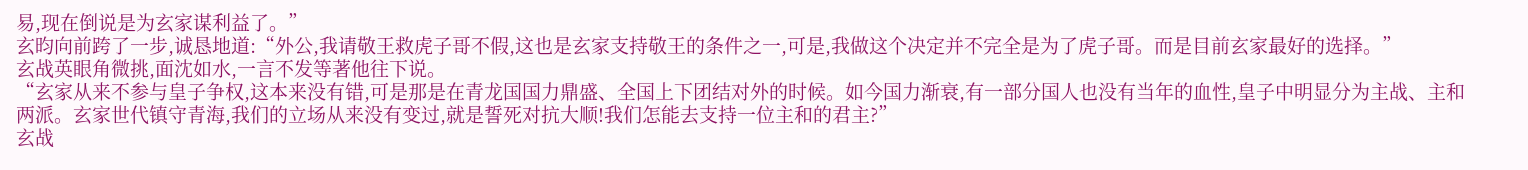易,现在倒说是为玄家谋利益了。”
玄昀向前跨了一步,诚恳地道:“外公,我请敬王救虎子哥不假,这也是玄家支持敬王的条件之一,可是,我做这个决定并不完全是为了虎子哥。而是目前玄家最好的选择。”
玄战英眼角微挑,面沈如水,一言不发等著他往下说。
“玄家从来不参与皇子争权,这本来没有错,可是那是在青龙国国力鼎盛、全国上下团结对外的时候。如今国力渐衰,有一部分国人也没有当年的血性,皇子中明显分为主战、主和两派。玄家世代镇守青海,我们的立场从来没有变过,就是誓死对抗大顺!我们怎能去支持一位主和的君主?”
玄战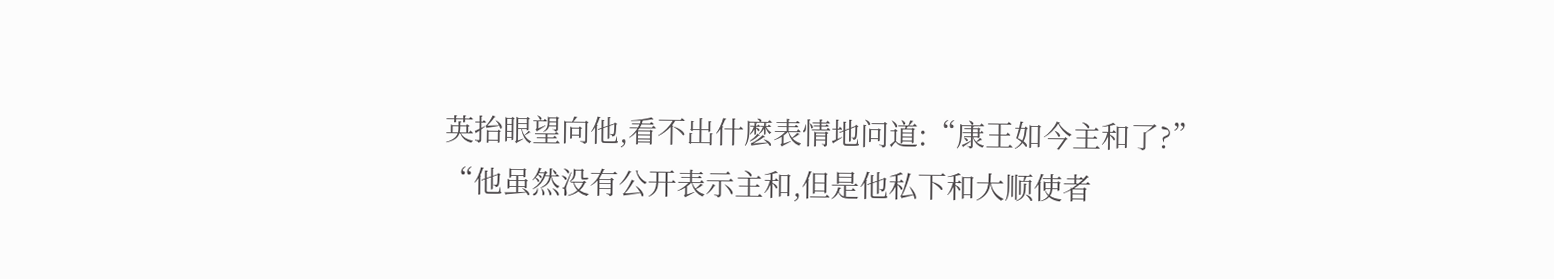英抬眼望向他,看不出什麽表情地问道:“康王如今主和了?”
“他虽然没有公开表示主和,但是他私下和大顺使者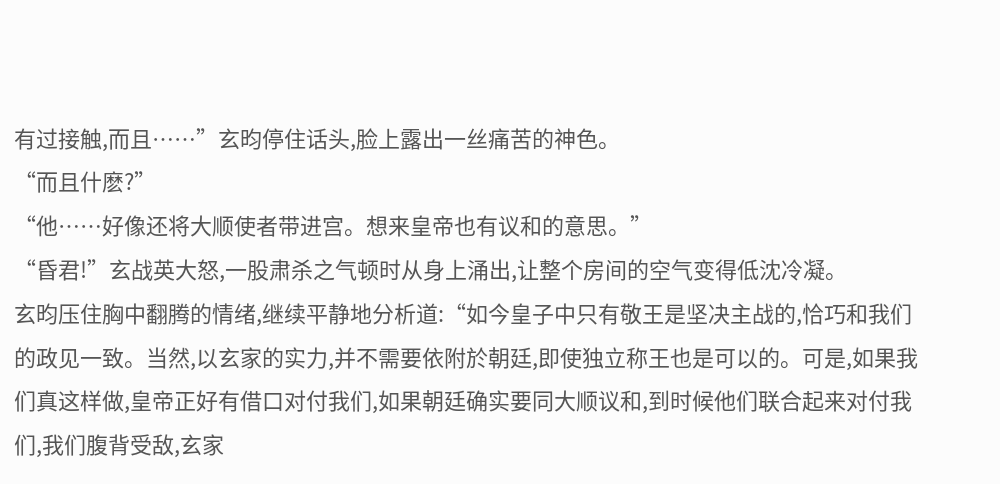有过接触,而且……”玄昀停住话头,脸上露出一丝痛苦的神色。
“而且什麽?”
“他……好像还将大顺使者带进宫。想来皇帝也有议和的意思。”
“昏君!”玄战英大怒,一股肃杀之气顿时从身上涌出,让整个房间的空气变得低沈冷凝。
玄昀压住胸中翻腾的情绪,继续平静地分析道:“如今皇子中只有敬王是坚决主战的,恰巧和我们的政见一致。当然,以玄家的实力,并不需要依附於朝廷,即使独立称王也是可以的。可是,如果我们真这样做,皇帝正好有借口对付我们,如果朝廷确实要同大顺议和,到时候他们联合起来对付我们,我们腹背受敌,玄家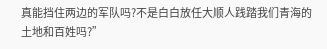真能挡住两边的军队吗?不是白白放任大顺人践踏我们青海的土地和百姓吗?”